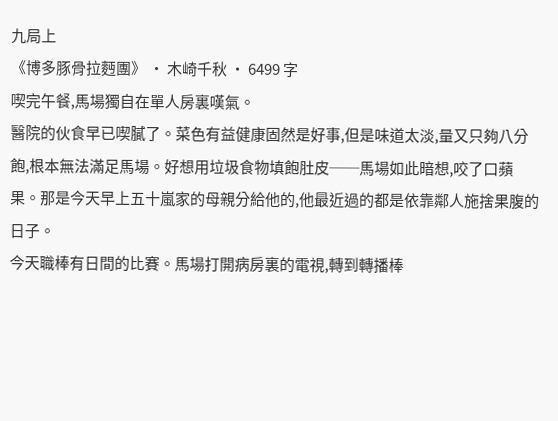九局上
《博多豚骨拉麪團》 · 木崎千秋 · 6499 字
喫完午餐,馬場獨自在單人房裏嘆氣。
醫院的伙食早已喫膩了。菜色有益健康固然是好事,但是味道太淡,量又只夠八分飽,根本無法滿足馬場。好想用垃圾食物填飽肚皮──馬場如此暗想,咬了口蘋果。那是今天早上五十嵐家的母親分給他的,他最近過的都是依靠鄰人施捨果腹的日子。
今天職棒有日間的比賽。馬場打開病房裏的電視,轉到轉播棒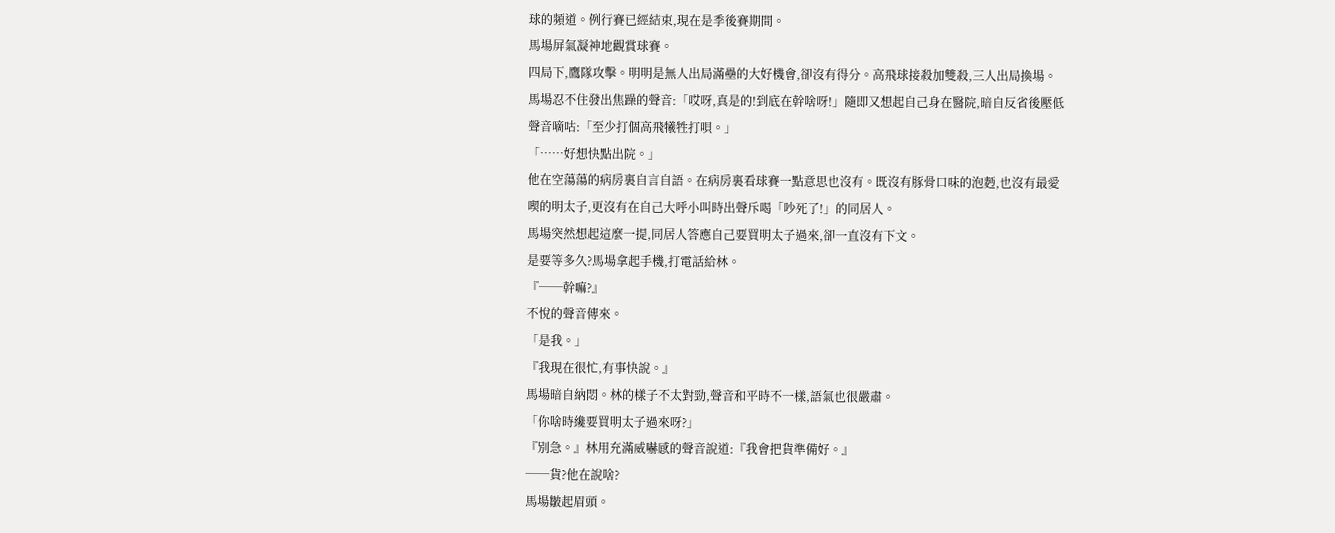球的頻道。例行賽已經結束,現在是季後賽期間。
馬場屏氣凝神地觀賞球賽。
四局下,鷹隊攻擊。明明是無人出局滿壘的大好機會,卻沒有得分。高飛球接殺加雙殺,三人出局換場。馬場忍不住發出焦躁的聲音:「哎呀,真是的!到底在幹啥呀!」隨即又想起自己身在醫院,暗自反省後壓低聲音嘀咕:「至少打個高飛犧牲打唄。」
「……好想快點出院。」
他在空蕩蕩的病房裏自言自語。在病房裏看球賽一點意思也沒有。既沒有豚骨口味的泡麪,也沒有最愛喫的明太子,更沒有在自己大呼小叫時出聲斥喝「吵死了!」的同居人。
馬場突然想起這麼一提,同居人答應自己要買明太子過來,卻一直沒有下文。
是要等多久?馬場拿起手機,打電話給林。
『──幹嘛?』
不悅的聲音傳來。
「是我。」
『我現在很忙,有事快說。』
馬場暗自納悶。林的樣子不太對勁,聲音和平時不一樣,語氣也很嚴肅。
「你啥時纔要買明太子過來呀?」
『別急。』林用充滿威嚇感的聲音說道:『我會把貨準備好。』
──貨?他在說啥?
馬場皺起眉頭。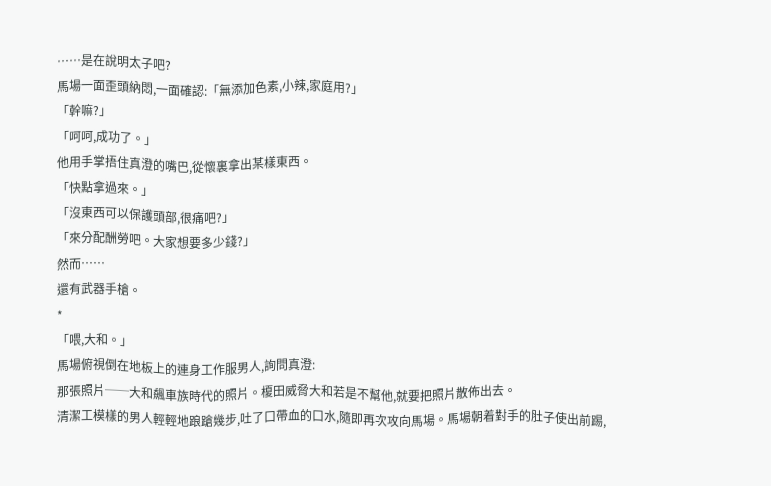……是在說明太子吧?
馬場一面歪頭納悶,一面確認:「無添加色素,小辣,家庭用?」
「幹嘛?」
「呵呵,成功了。」
他用手掌捂住真澄的嘴巴,從懷裏拿出某樣東西。
「快點拿過來。」
「沒東西可以保護頭部,很痛吧?」
「來分配酬勞吧。大家想要多少錢?」
然而……
還有武器手槍。
*
「喂,大和。」
馬場俯視倒在地板上的連身工作服男人,詢問真澄:
那張照片──大和飆車族時代的照片。榎田威脅大和若是不幫他,就要把照片散佈出去。
清潔工模樣的男人輕輕地踉蹌幾步,吐了口帶血的口水,隨即再次攻向馬場。馬場朝着對手的肚子使出前踢,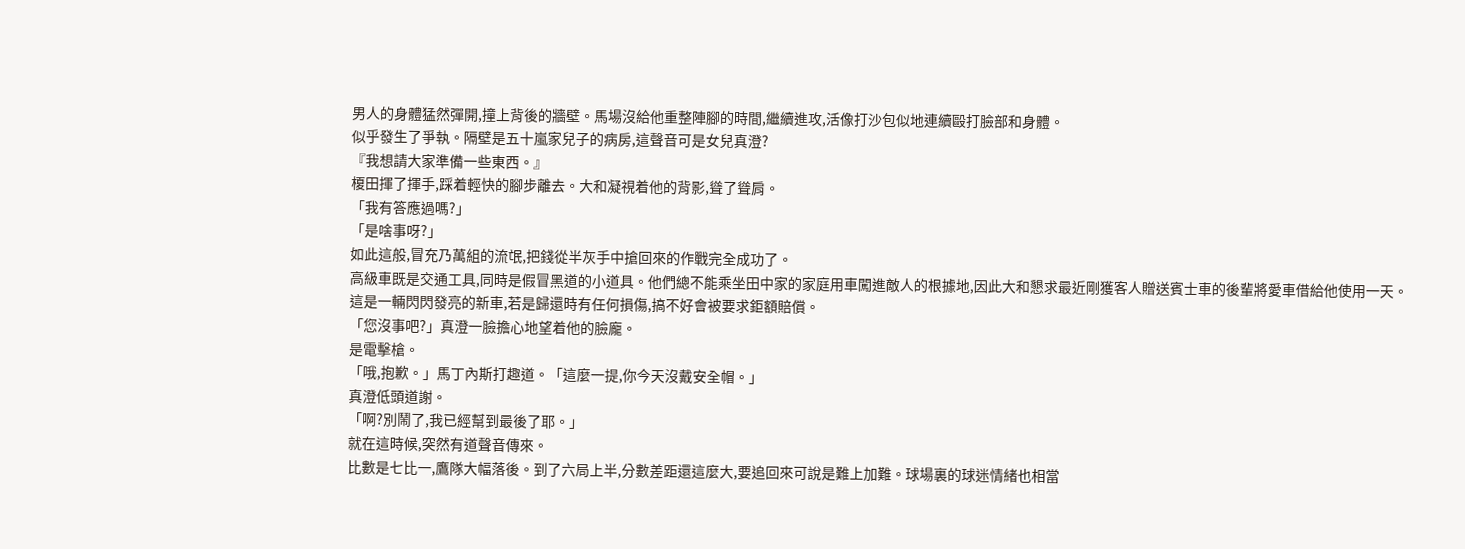男人的身體猛然彈開,撞上背後的牆壁。馬場沒給他重整陣腳的時間,繼續進攻,活像打沙包似地連續毆打臉部和身體。
似乎發生了爭執。隔壁是五十嵐家兒子的病房,這聲音可是女兒真澄?
『我想請大家準備一些東西。』
榎田揮了揮手,踩着輕快的腳步離去。大和凝視着他的背影,聳了聳肩。
「我有答應過嗎?」
「是啥事呀?」
如此這般,冒充乃萬組的流氓,把錢從半灰手中搶回來的作戰完全成功了。
高級車既是交通工具,同時是假冒黑道的小道具。他們總不能乘坐田中家的家庭用車闖進敵人的根據地,因此大和懇求最近剛獲客人贈送賓士車的後輩將愛車借給他使用一天。這是一輛閃閃發亮的新車,若是歸還時有任何損傷,搞不好會被要求鉅額賠償。
「您沒事吧?」真澄一臉擔心地望着他的臉龐。
是電擊槍。
「哦,抱歉。」馬丁內斯打趣道。「這麼一提,你今天沒戴安全帽。」
真澄低頭道謝。
「啊?別鬧了,我已經幫到最後了耶。」
就在這時候,突然有道聲音傳來。
比數是七比一,鷹隊大幅落後。到了六局上半,分數差距還這麼大,要追回來可說是難上加難。球場裏的球迷情緒也相當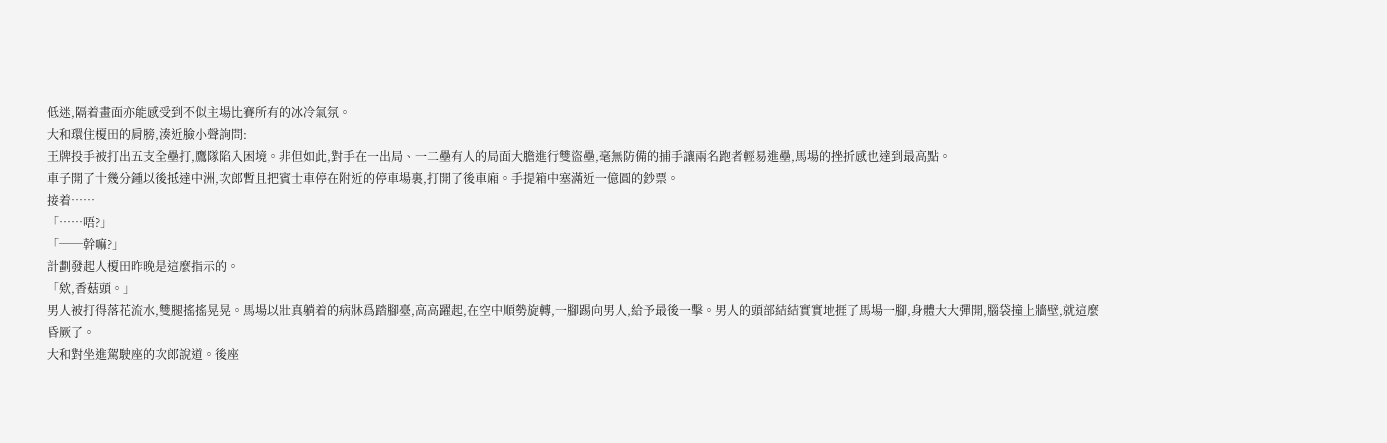低迷,隔着畫面亦能感受到不似主場比賽所有的冰冷氣氛。
大和環住榎田的肩膀,湊近臉小聲詢問:
王牌投手被打出五支全壘打,鷹隊陷入困境。非但如此,對手在一出局、一二壘有人的局面大膽進行雙盜壘,毫無防備的捕手讓兩名跑者輕易進壘,馬場的挫折感也達到最高點。
車子開了十幾分鍾以後抵達中洲,次郎暫且把賓士車停在附近的停車場裏,打開了後車廂。手提箱中塞滿近一億圓的鈔票。
接着……
「……唔?」
「──幹嘛?」
計劃發起人榎田昨晚是這麼指示的。
「欸,香菇頭。」
男人被打得落花流水,雙腿搖搖晃晃。馬場以壯真躺着的病牀爲踏腳臺,高高躍起,在空中順勢旋轉,一腳踢向男人,給予最後一擊。男人的頭部結結實實地捱了馬場一腳,身體大大彈開,腦袋撞上牆壁,就這麼昏厥了。
大和對坐進駕駛座的次郎說道。後座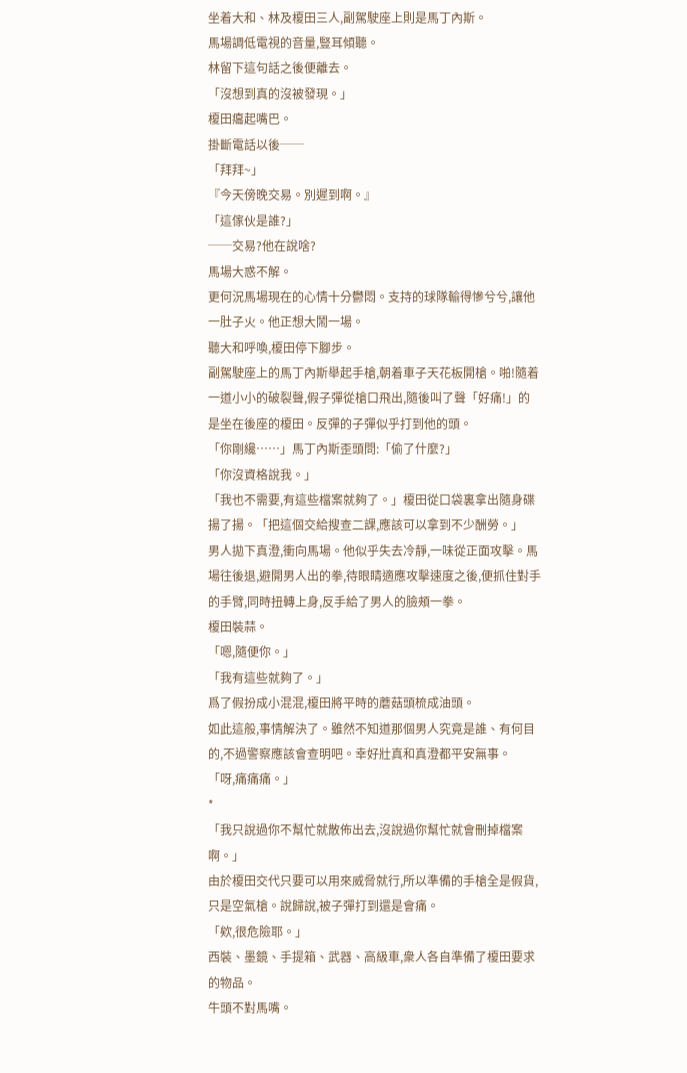坐着大和、林及榎田三人,副駕駛座上則是馬丁內斯。
馬場調低電視的音量,豎耳傾聽。
林留下這句話之後便離去。
「沒想到真的沒被發現。」
榎田癟起嘴巴。
掛斷電話以後──
「拜拜~」
『今天傍晚交易。別遲到啊。』
「這傢伙是誰?」
──交易?他在說啥?
馬場大惑不解。
更何況馬場現在的心情十分鬱悶。支持的球隊輸得慘兮兮,讓他一肚子火。他正想大鬧一場。
聽大和呼喚,榎田停下腳步。
副駕駛座上的馬丁內斯舉起手槍,朝着車子天花板開槍。啪!隨着一道小小的破裂聲,假子彈從槍口飛出,隨後叫了聲「好痛!」的是坐在後座的榎田。反彈的子彈似乎打到他的頭。
「你剛纔……」馬丁內斯歪頭問:「偷了什麼?」
「你沒資格說我。」
「我也不需要,有這些檔案就夠了。」榎田從口袋裏拿出隨身碟揚了揚。「把這個交給搜查二課,應該可以拿到不少酬勞。」
男人拋下真澄,衝向馬場。他似乎失去冷靜,一味從正面攻擊。馬場往後退,避開男人出的拳,待眼睛適應攻擊速度之後,便抓住對手的手臂,同時扭轉上身,反手給了男人的臉頰一拳。
榎田裝蒜。
「嗯,隨便你。」
「我有這些就夠了。」
爲了假扮成小混混,榎田將平時的蘑菇頭梳成油頭。
如此這般,事情解決了。雖然不知道那個男人究竟是誰、有何目的,不過警察應該會查明吧。幸好壯真和真澄都平安無事。
「呀,痛痛痛。」
*
「我只說過你不幫忙就散佈出去,沒說過你幫忙就會刪掉檔案啊。」
由於榎田交代只要可以用來威脅就行,所以準備的手槍全是假貨,只是空氣槍。說歸說,被子彈打到還是會痛。
「欸,很危險耶。」
西裝、墨鏡、手提箱、武器、高級車,衆人各自準備了榎田要求的物品。
牛頭不對馬嘴。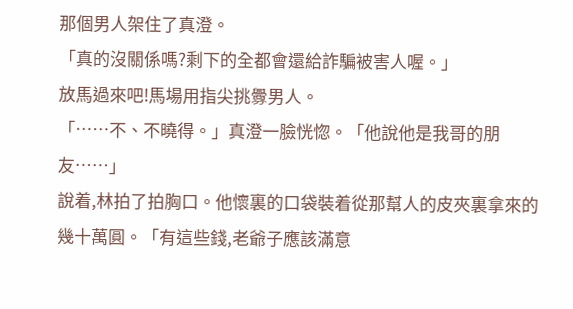那個男人架住了真澄。
「真的沒關係嗎?剩下的全都會還給詐騙被害人喔。」
放馬過來吧!馬場用指尖挑釁男人。
「……不、不曉得。」真澄一臉恍惚。「他說他是我哥的朋友……」
說着,林拍了拍胸口。他懷裏的口袋裝着從那幫人的皮夾裏拿來的幾十萬圓。「有這些錢,老爺子應該滿意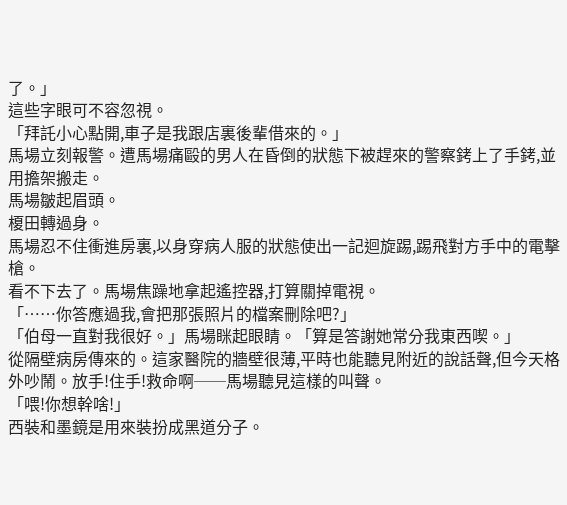了。」
這些字眼可不容忽視。
「拜託小心點開,車子是我跟店裏後輩借來的。」
馬場立刻報警。遭馬場痛毆的男人在昏倒的狀態下被趕來的警察銬上了手銬,並用擔架搬走。
馬場皺起眉頭。
榎田轉過身。
馬場忍不住衝進房裏,以身穿病人服的狀態使出一記迴旋踢,踢飛對方手中的電擊槍。
看不下去了。馬場焦躁地拿起遙控器,打算關掉電視。
「……你答應過我,會把那張照片的檔案刪除吧?」
「伯母一直對我很好。」馬場眯起眼睛。「算是答謝她常分我東西喫。」
從隔壁病房傳來的。這家醫院的牆壁很薄,平時也能聽見附近的說話聲,但今天格外吵鬧。放手!住手!救命啊──馬場聽見這樣的叫聲。
「喂!你想幹啥!」
西裝和墨鏡是用來裝扮成黑道分子。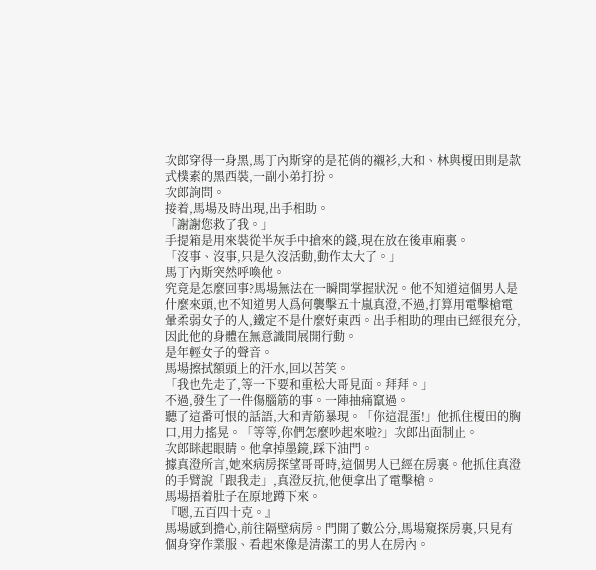次郎穿得一身黑,馬丁內斯穿的是花俏的襯衫,大和、林與榎田則是款式樸素的黑西裝,一副小弟打扮。
次郎詢問。
接着,馬場及時出現,出手相助。
「謝謝您救了我。」
手提箱是用來裝從半灰手中搶來的錢,現在放在後車廂裏。
「沒事、沒事,只是久沒活動,動作太大了。」
馬丁內斯突然呼喚他。
究竟是怎麼回事?馬場無法在一瞬間掌握狀況。他不知道這個男人是什麼來頭,也不知道男人爲何襲擊五十嵐真澄,不過,打算用電擊槍電暈柔弱女子的人,鐵定不是什麼好東西。出手相助的理由已經很充分,因此他的身體在無意識間展開行動。
是年輕女子的聲音。
馬場擦拭額頭上的汗水,回以苦笑。
「我也先走了,等一下要和重松大哥見面。拜拜。」
不過,發生了一件傷腦筋的事。一陣抽痛竄過。
聽了這番可恨的話語,大和青筋暴現。「你這混蛋!」他抓住榎田的胸口,用力搖晃。「等等,你們怎麼吵起來啦?」次郎出面制止。
次郎眯起眼睛。他拿掉墨鏡,踩下油門。
據真澄所言,她來病房探望哥哥時,這個男人已經在房裏。他抓住真澄的手臂說「跟我走」,真澄反抗,他便拿出了電擊槍。
馬場捂着肚子在原地蹲下來。
『嗯,五百四十克。』
馬場感到擔心,前往隔壁病房。門開了數公分,馬場窺探房裏,只見有個身穿作業服、看起來像是清潔工的男人在房內。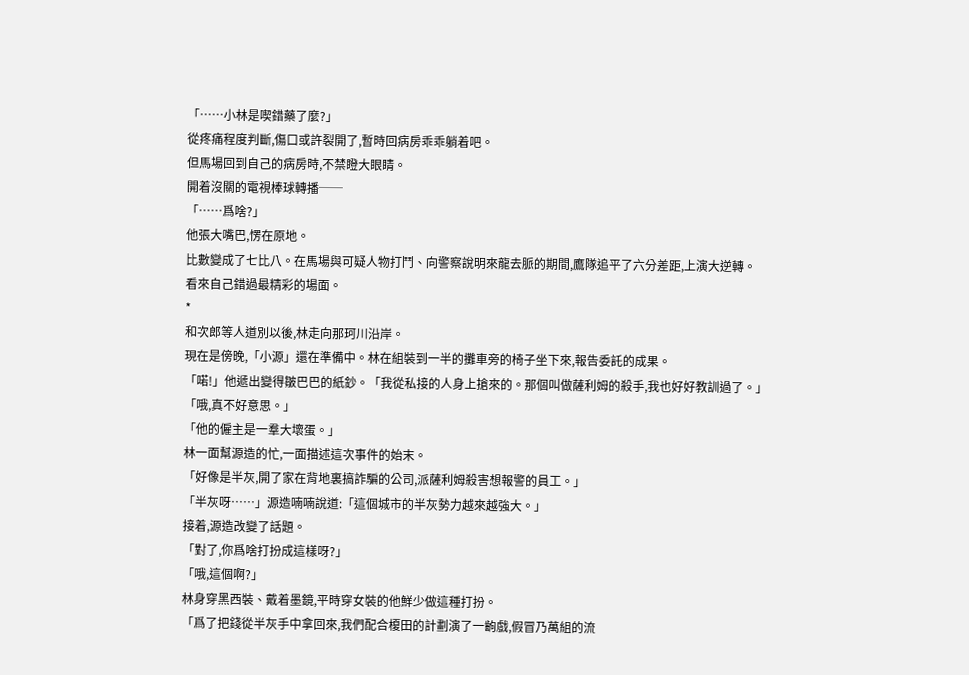「……小林是喫錯藥了麼?」
從疼痛程度判斷,傷口或許裂開了,暫時回病房乖乖躺着吧。
但馬場回到自己的病房時,不禁瞪大眼睛。
開着沒關的電視棒球轉播──
「……爲啥?」
他張大嘴巴,愣在原地。
比數變成了七比八。在馬場與可疑人物打鬥、向警察說明來龍去脈的期間,鷹隊追平了六分差距,上演大逆轉。
看來自己錯過最精彩的場面。
*
和次郎等人道別以後,林走向那珂川沿岸。
現在是傍晚,「小源」還在準備中。林在組裝到一半的攤車旁的椅子坐下來,報告委託的成果。
「喏!」他遞出變得皺巴巴的紙鈔。「我從私接的人身上搶來的。那個叫做薩利姆的殺手,我也好好教訓過了。」
「哦,真不好意思。」
「他的僱主是一羣大壞蛋。」
林一面幫源造的忙,一面描述這次事件的始末。
「好像是半灰,開了家在背地裏搞詐騙的公司,派薩利姆殺害想報警的員工。」
「半灰呀……」源造喃喃說道:「這個城市的半灰勢力越來越強大。」
接着,源造改變了話題。
「對了,你爲啥打扮成這樣呀?」
「哦,這個啊?」
林身穿黑西裝、戴着墨鏡,平時穿女裝的他鮮少做這種打扮。
「爲了把錢從半灰手中拿回來,我們配合榎田的計劃演了一齣戲,假冒乃萬組的流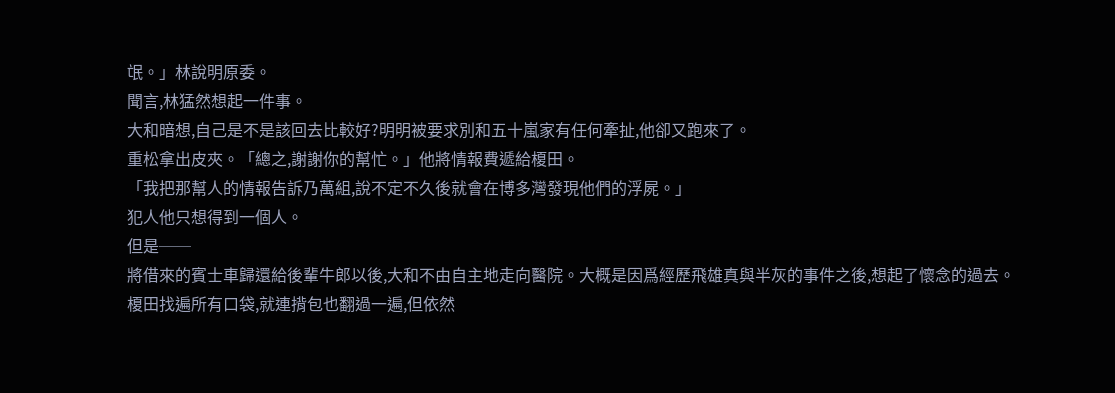氓。」林說明原委。
聞言,林猛然想起一件事。
大和暗想,自己是不是該回去比較好?明明被要求別和五十嵐家有任何牽扯,他卻又跑來了。
重松拿出皮夾。「總之,謝謝你的幫忙。」他將情報費遞給榎田。
「我把那幫人的情報告訴乃萬組,說不定不久後就會在博多灣發現他們的浮屍。」
犯人他只想得到一個人。
但是──
將借來的賓士車歸還給後輩牛郎以後,大和不由自主地走向醫院。大概是因爲經歷飛雄真與半灰的事件之後,想起了懷念的過去。
榎田找遍所有口袋,就連揹包也翻過一遍,但依然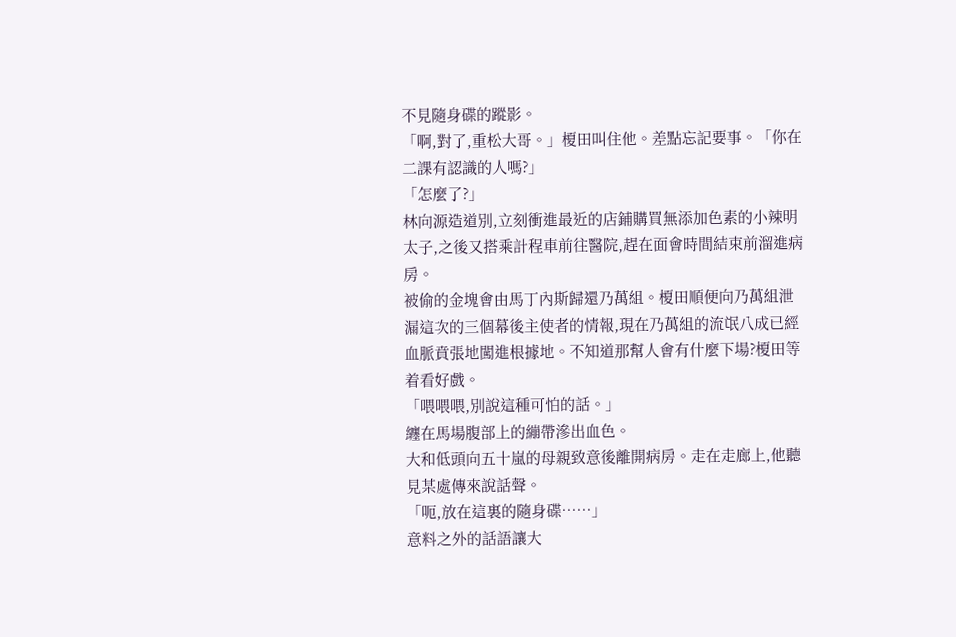不見隨身碟的蹤影。
「啊,對了,重松大哥。」榎田叫住他。差點忘記要事。「你在二課有認識的人嗎?」
「怎麼了?」
林向源造道別,立刻衝進最近的店鋪購買無添加色素的小辣明太子,之後又搭乘計程車前往醫院,趕在面會時間結束前溜進病房。
被偷的金塊會由馬丁內斯歸還乃萬組。榎田順便向乃萬組泄漏這次的三個幕後主使者的情報,現在乃萬組的流氓八成已經血脈賁張地闖進根據地。不知道那幫人會有什麼下場?榎田等着看好戲。
「喂喂喂,別說這種可怕的話。」
纏在馬場腹部上的繃帶滲出血色。
大和低頭向五十嵐的母親致意後離開病房。走在走廊上,他聽見某處傳來說話聲。
「呃,放在這裏的隨身碟……」
意料之外的話語讓大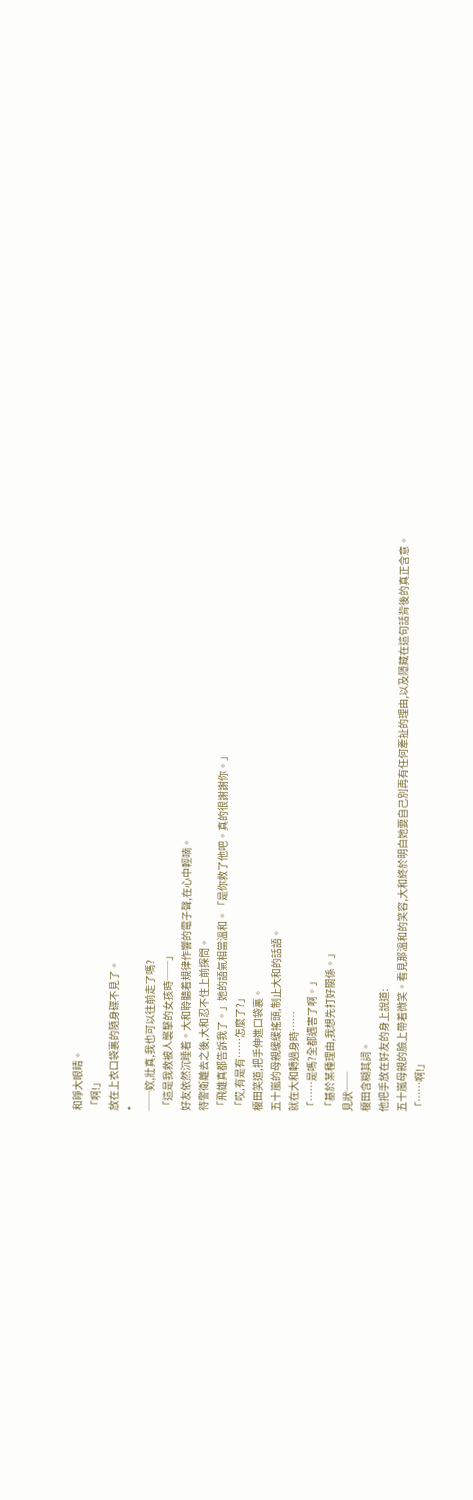和睜大眼睛。
「啊!」
放在上衣口袋裏的隨身碟不見了。
*
──欸,壯真,我也可以往前走了嗎?
「這是我救被人襲擊的女孩時──」
好友依然沉睡着。大和聆聽着規律作響的電子聲,在心中輕喃。
待警衛離去之後,大和忍不住上前探問。
「飛雄真都告訴我了。」她的語氣相當溫和。「是你救了他吧。真的很謝謝你。」
「哎,有是有……怎麼了?」
榎田笑道,把手伸進口袋裏。
五十嵐的母親緩緩搖頭,制止大和的話語。
就在大和轉過身時……
「……是嗎?全都遇害了啊。」
「基於某種理由,我想先打好關係。」
見狀──
榎田含糊其詞。
他把手放在好友的身上說道:
五十嵐母親的臉上帶着微笑。看見那溫和的笑容,大和終於明白她要自己別再有任何牽扯的理由,以及隱藏在這句話背後的真正含意。
「……啊!」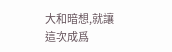大和暗想,就讓這次成爲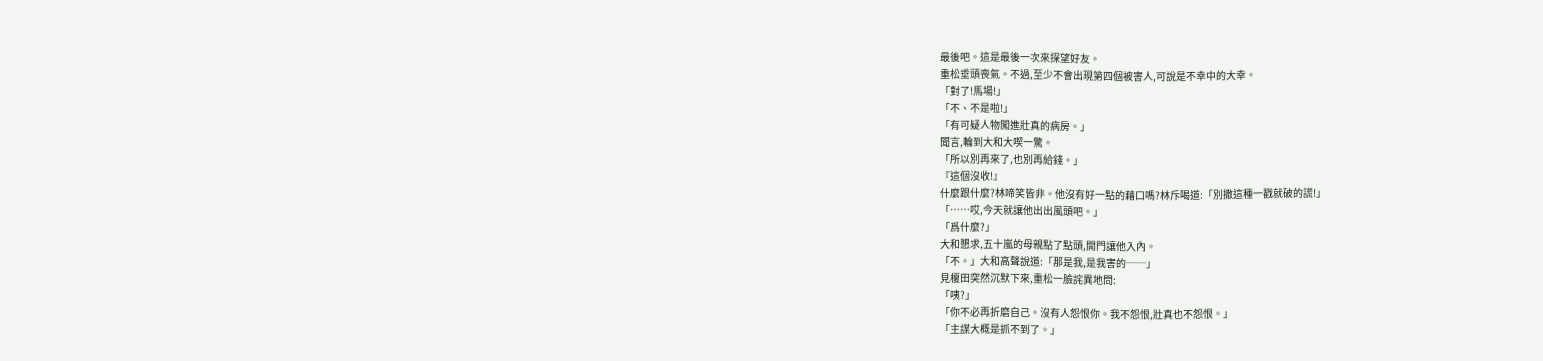最後吧。這是最後一次來探望好友。
重松垂頭喪氣。不過,至少不會出現第四個被害人,可說是不幸中的大幸。
「對了!馬場!」
「不、不是啦!」
「有可疑人物闖進壯真的病房。」
聞言,輪到大和大喫一驚。
「所以別再來了,也別再給錢。」
『這個沒收!』
什麼跟什麼?林啼笑皆非。他沒有好一點的藉口嗎?林斥喝道:「別撒這種一戳就破的謊!」
「……哎,今天就讓他出出風頭吧。」
「爲什麼?」
大和懇求,五十嵐的母親點了點頭,開門讓他入內。
「不。」大和高聲說道:「那是我,是我害的──」
見榎田突然沉默下來,重松一臉詫異地問:
「咦?」
「你不必再折磨自己。沒有人怨恨你。我不怨恨,壯真也不怨恨。」
「主謀大概是抓不到了。」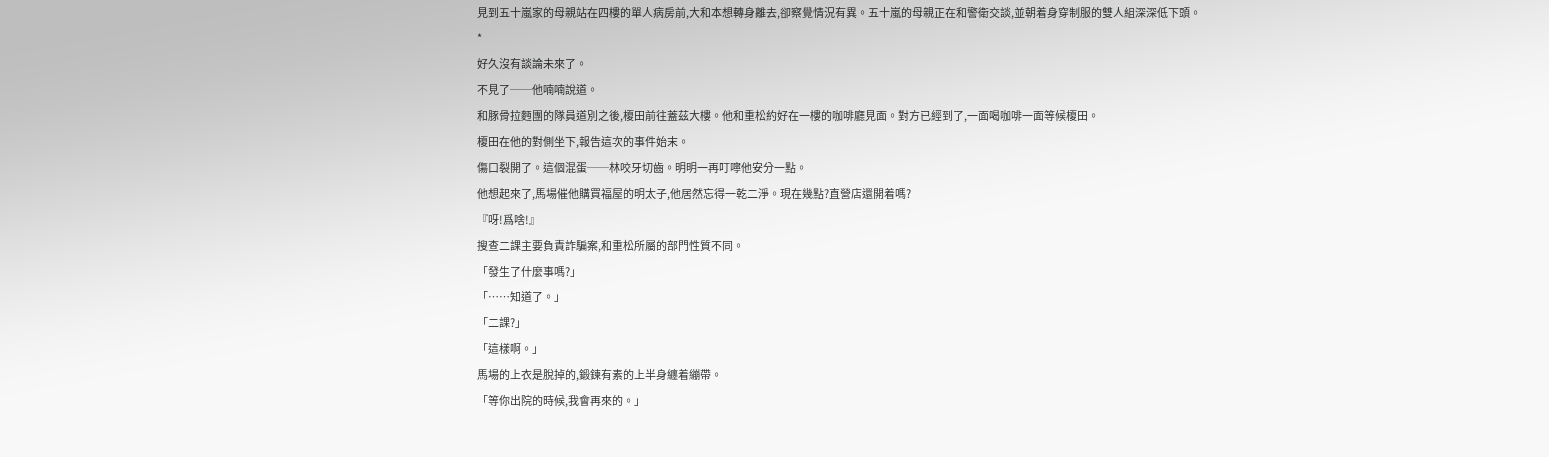見到五十嵐家的母親站在四樓的單人病房前,大和本想轉身離去,卻察覺情況有異。五十嵐的母親正在和警衛交談,並朝着身穿制服的雙人組深深低下頭。
*
好久沒有談論未來了。
不見了──他喃喃說道。
和豚骨拉麪團的隊員道別之後,榎田前往蓋茲大樓。他和重松約好在一樓的咖啡廳見面。對方已經到了,一面喝咖啡一面等候榎田。
榎田在他的對側坐下,報告這次的事件始末。
傷口裂開了。這個混蛋──林咬牙切齒。明明一再叮嚀他安分一點。
他想起來了,馬場催他購買福屋的明太子,他居然忘得一乾二淨。現在幾點?直營店還開着嗎?
『呀!爲啥!』
搜查二課主要負責詐騙案,和重松所屬的部門性質不同。
「發生了什麼事嗎?」
「……知道了。」
「二課?」
「這樣啊。」
馬場的上衣是脫掉的,鍛鍊有素的上半身纏着繃帶。
「等你出院的時候,我會再來的。」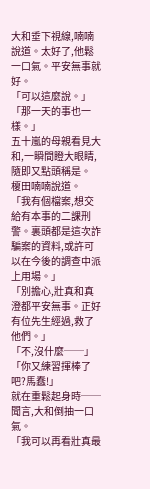大和垂下視線,喃喃說道。太好了,他鬆一口氣。平安無事就好。
「可以這麼說。」
「那一天的事也一樣。」
五十嵐的母親看見大和,一瞬間瞪大眼睛,隨即又點頭稱是。
榎田喃喃說道。
「我有個檔案,想交給有本事的二課刑警。裏頭都是這次詐騙案的資料,或許可以在今後的調查中派上用場。」
「別擔心,壯真和真澄都平安無事。正好有位先生經過,救了他們。」
「不,沒什麼──」
「你又練習揮棒了吧?馬蠢!」
就在重鬆起身時──
聞言,大和倒抽一口氣。
「我可以再看壯真最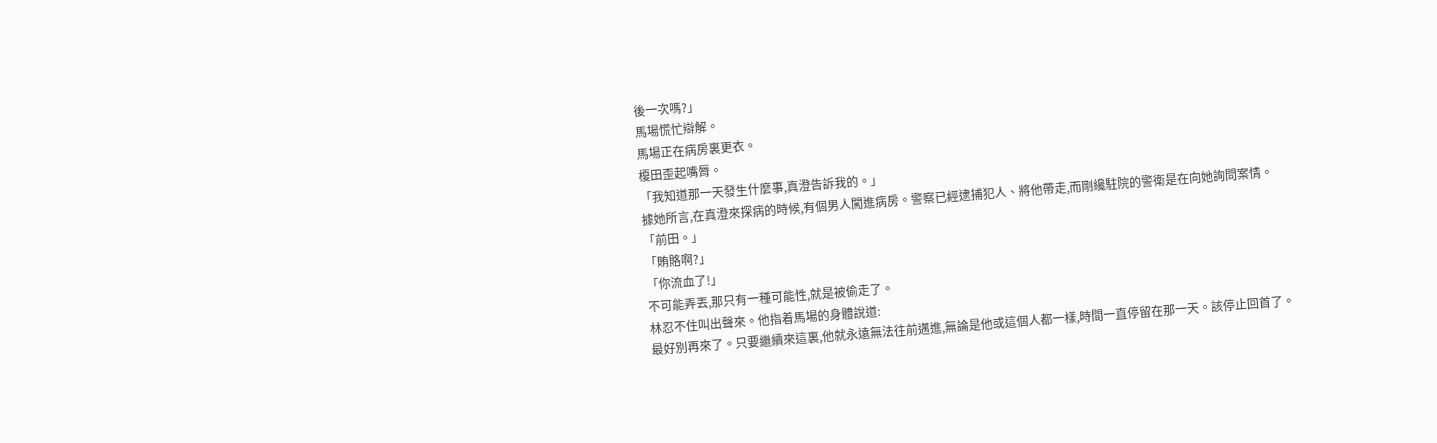後一次嗎?」
馬場慌忙辯解。
馬場正在病房裏更衣。
榎田歪起嘴脣。
「我知道那一天發生什麼事,真澄告訴我的。」
據她所言,在真澄來探病的時候,有個男人闖進病房。警察已經逮捕犯人、將他帶走,而剛纔駐院的警衛是在向她詢問案情。
「前田。」
「賄賂啊?」
「你流血了!」
不可能弄丟,那只有一種可能性,就是被偷走了。
林忍不住叫出聲來。他指着馬場的身體說道:
最好別再來了。只要繼續來這裏,他就永遠無法往前邁進,無論是他或這個人都一樣,時間一直停留在那一天。該停止回首了。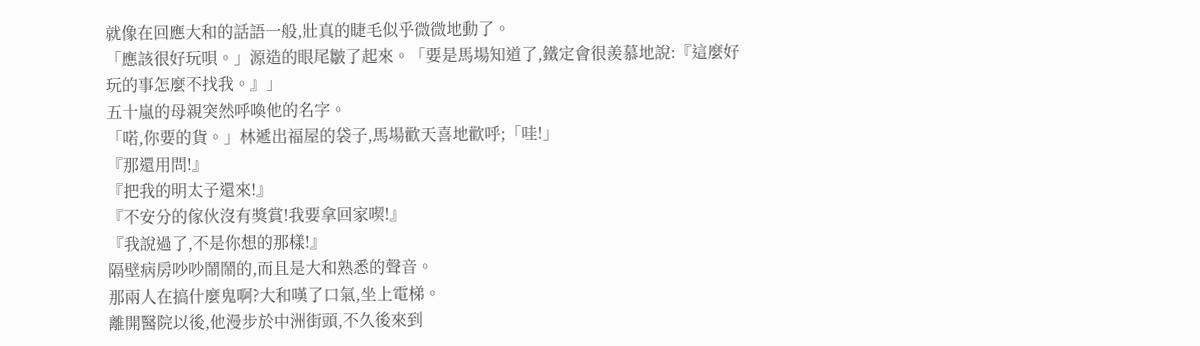就像在回應大和的話語一般,壯真的睫毛似乎微微地動了。
「應該很好玩唄。」源造的眼尾皺了起來。「要是馬場知道了,鐵定會很羨慕地說:『這麼好玩的事怎麼不找我。』」
五十嵐的母親突然呼喚他的名字。
「喏,你要的貨。」林遞出福屋的袋子,馬場歡天喜地歡呼;「哇!」
『那還用問!』
『把我的明太子還來!』
『不安分的傢伙沒有獎賞!我要拿回家喫!』
『我說過了,不是你想的那樣!』
隔壁病房吵吵鬧鬧的,而且是大和熟悉的聲音。
那兩人在搞什麼鬼啊?大和嘆了口氣,坐上電梯。
離開醫院以後,他漫步於中洲街頭,不久後來到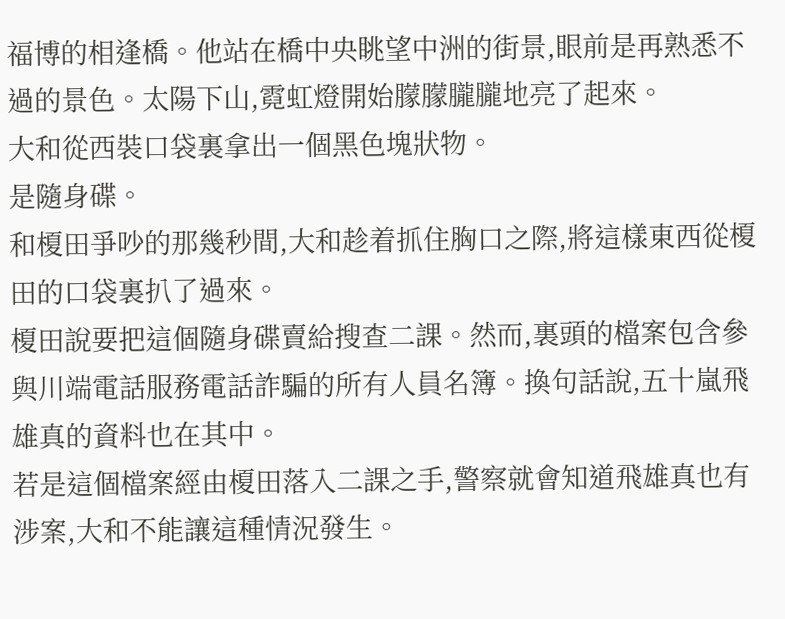福博的相逢橋。他站在橋中央眺望中洲的街景,眼前是再熟悉不過的景色。太陽下山,霓虹燈開始朦朦朧朧地亮了起來。
大和從西裝口袋裏拿出一個黑色塊狀物。
是隨身碟。
和榎田爭吵的那幾秒間,大和趁着抓住胸口之際,將這樣東西從榎田的口袋裏扒了過來。
榎田說要把這個隨身碟賣給搜查二課。然而,裏頭的檔案包含參與川端電話服務電話詐騙的所有人員名簿。換句話說,五十嵐飛雄真的資料也在其中。
若是這個檔案經由榎田落入二課之手,警察就會知道飛雄真也有涉案,大和不能讓這種情況發生。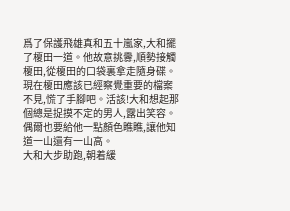爲了保護飛雄真和五十嵐家,大和擺了榎田一道。他故意挑釁,順勢接觸榎田,從榎田的口袋裏拿走隨身碟。
現在榎田應該已經察覺重要的檔案不見,慌了手腳吧。活該!大和想起那個總是捉摸不定的男人,露出笑容。偶爾也要給他一點顏色瞧瞧,讓他知道一山還有一山高。
大和大步助跑,朝着緩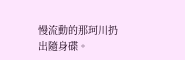慢流動的那珂川扔出隨身碟。